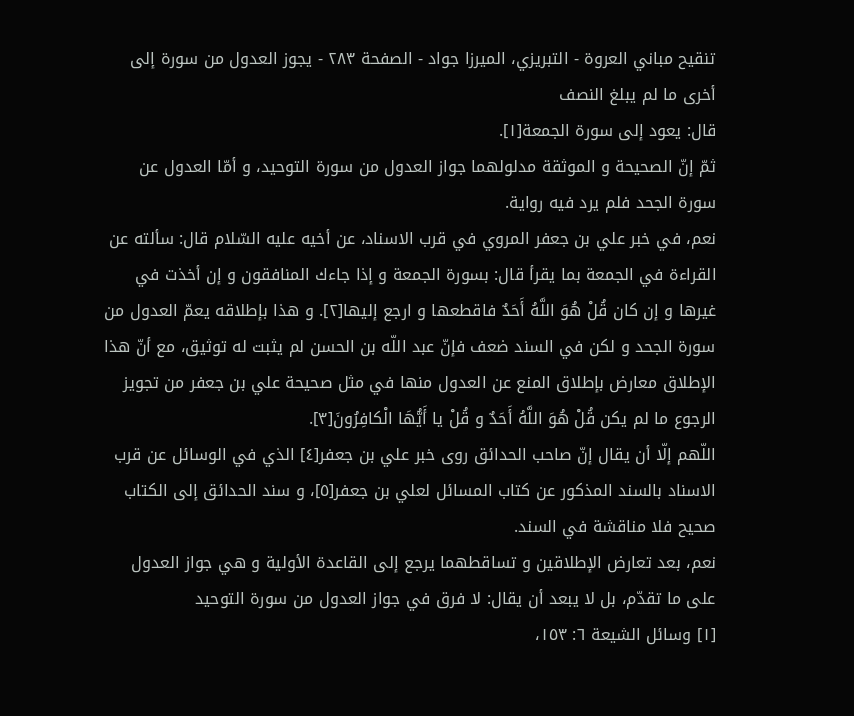تنقيح مباني العروة - التبريزي، الميرزا جواد - الصفحة ٢٨٣ - يجوز العدول من سورة إلى أخرى ما لم يبلغ النصف
قال: يعود إلى سورة الجمعة[١].
ثمّ إنّ الصحيحة و الموثقة مدلولهما جواز العدول من سورة التوحيد، و أمّا العدول عن سورة الجحد فلم يرد فيه رواية.
نعم، في خبر علي بن جعفر المروي في قرب الاسناد، عن أخيه عليه السّلام قال: سألته عن القراءة في الجمعة بما يقرأ قال: بسورة الجمعة و إذا جاءك المنافقون و إن أخذت في غيرها و إن كان قُلْ هُوَ اللَّهُ أَحَدٌ فاقطعها و ارجع إليها[٢]. و هذا بإطلاقه يعمّ العدول من سورة الجحد و لكن في السند ضعف فإنّ عبد اللّه بن الحسن لم يثبت له توثيق، مع أنّ هذا الإطلاق معارض بإطلاق المنع عن العدول منها في مثل صحيحة علي بن جعفر من تجويز الرجوع ما لم يكن قُلْ هُوَ اللَّهُ أَحَدٌ و قُلْ يا أَيُّهَا الْكافِرُونَ[٣].
اللّهم إلّا أن يقال إنّ صاحب الحدائق روى خبر علي بن جعفر[٤] الذي في الوسائل عن قرب الاسناد بالسند المذكور عن كتاب المسائل لعلي بن جعفر[٥]، و سند الحدائق إلى الكتاب صحيح فلا مناقشة في السند.
نعم، بعد تعارض الإطلاقين و تساقطهما يرجع إلى القاعدة الأولية و هي جواز العدول على ما تقدّم، بل لا يبعد أن يقال: لا فرق في جواز العدول من سورة التوحيد
[١] وسائل الشيعة ٦: ١٥٣،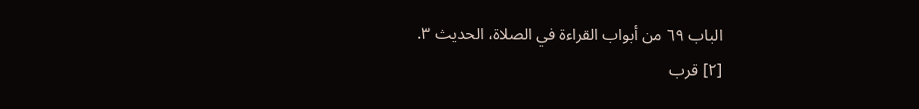الباب ٦٩ من أبواب القراءة في الصلاة، الحديث ٣.
[٢] قرب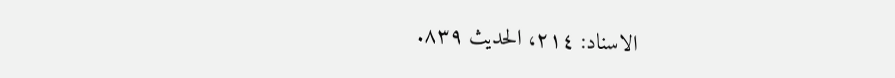الاسناد: ٢١٤، الحديث ٨٣٩.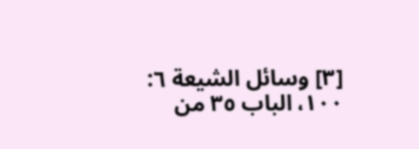[٣] وسائل الشيعة ٦: ١٠٠، الباب ٣٥ من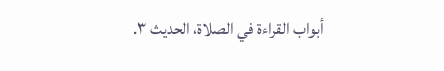أبواب القراءة في الصلاة، الحديث ٣.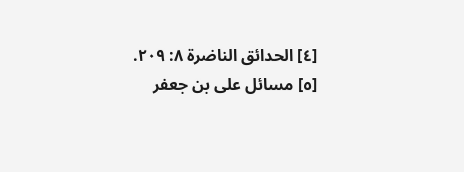[٤] الحدائق الناضرة ٨: ٢٠٩.
[٥] مسائل على بن جعفر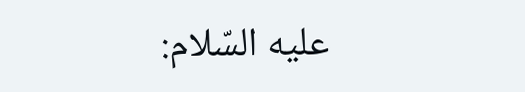عليه السّلام: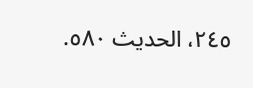٢٤٥، الحديث ٥٨٠.